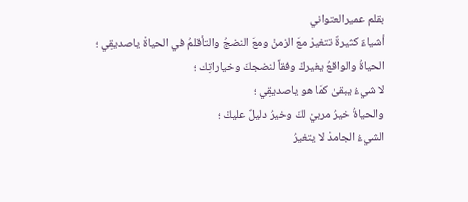بقلم عميرالعتواني
أشياءٌ كثيرةٌ تتغيرْ معَ الزمنْ ومعَ النضجُ والتأقلمُ في الحياةْ ياصديقِي ؛
الحياةُ والواقعُ يغيركْ وفقاً لنضجكَ وخياراتِك ؛
لا شيءُ يبقىٰ كمَا هو ياصديقِي ؛
والحياةُ خيرُ مربيْ لكَ وخيرُ دليلٌ عليكْ ؛
الشيءُ الجامدْ لا يتغيرُ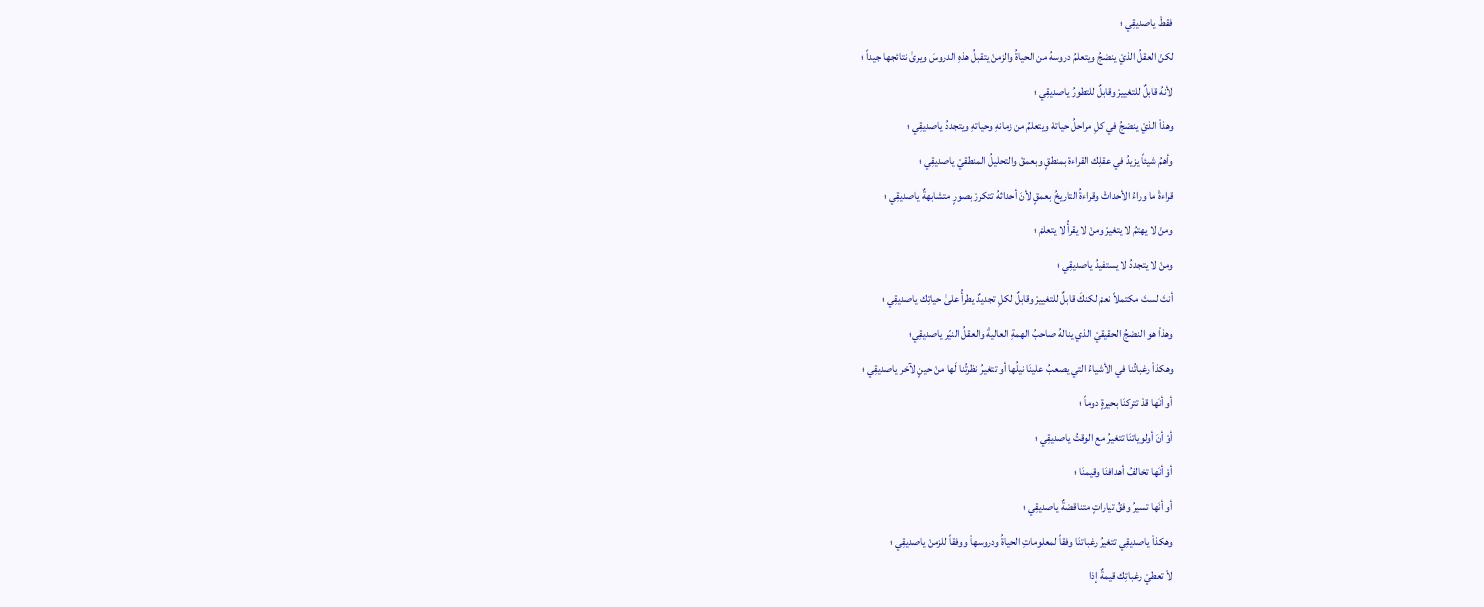فقطْ ياصديقِي ؛
لكنْ العقلُ الذيْ ينضجُ ويتعلمُ دروسهُ من الحياةُ والزمنْ يتقبلُ هذهِ الدروسَ ويرىٰ نتائجها جيداً ؛
لأنهُ قابلٌ للتغييرْ وقابلٌ للتطورُ ياصديقِي ؛
وهذاْ الذيْ ينضجُ في كلِ مراحلُ حياتهْ ويتعلمُ من زمانهِ وحياتهِ ويتجددُ ياصديقِي ؛
وأهمُ شيئاً يزيدُ في عقلِك القراءة بمنطقٍ وبعمقْ والتحليلُ المنطقيْ ياصديقِي ؛
قراءةْ ما وراءُ الأحداثْ وقراءةُ التاريخُ بعمقٍ لأنَ أحداثهُ تتكررْ بصورٍ متشابهةٌ ياصديقِي ؛
ومنْ لا يهتمُ لا يتغيرْ ومنْ لا يقرأُ لا يتعلمْ ؛
ومنْ لا يتجددُ لا يستفيدُ ياصديقِي ؛
أنتَ لستَ مكتملاً نعمْ لكنكَ قابلٌ للتغييرْ وقابلٌ لكلِ تجديدٌ يطرأُ علىٰ حياتِك ياصديقِي ؛
وهذاْ هو النضجُ الحقيقيْ الذي ينالهُ صاحبُ الهمةِ العاليةْ والعقلُ النيّر ياصديقِي؛
وهكذاْ رغباتُنا في الأشياءُ التي يصعبُ علينَا نيلُها أو تتغيرُ نظرتُنا لَها منْ حينٍ لآخر ياصديقِي ؛
أو أنَها قدْ تتركنَا بحيرةٍ دوماً ؛
أوْ أنَ أولوياتنَا تتغيرُ مع الوقتُ ياصديقِي ؛
أوْ أنَها تخالفُ أهدافنَا وقيمنَا ؛
أو أنَها تسيرُ وفقُ تياراتٍ متناقضةٌ ياصديقِي ؛
وهكذاْ ياصديقِي تتغيرُ رغباتنَا وفقاً لمعلوماتِ الحياةُ ودروسهاْ ووفقاً للزمنْ ياصديقِي ؛
لاْ تعطيْ رغباتِك قيمةٌ إذا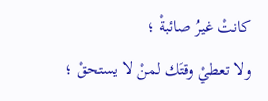كانتْ غيرُ صائبةْ ؛
ولا تعطيْ وقتَك لمنْ لا يستحقْ ؛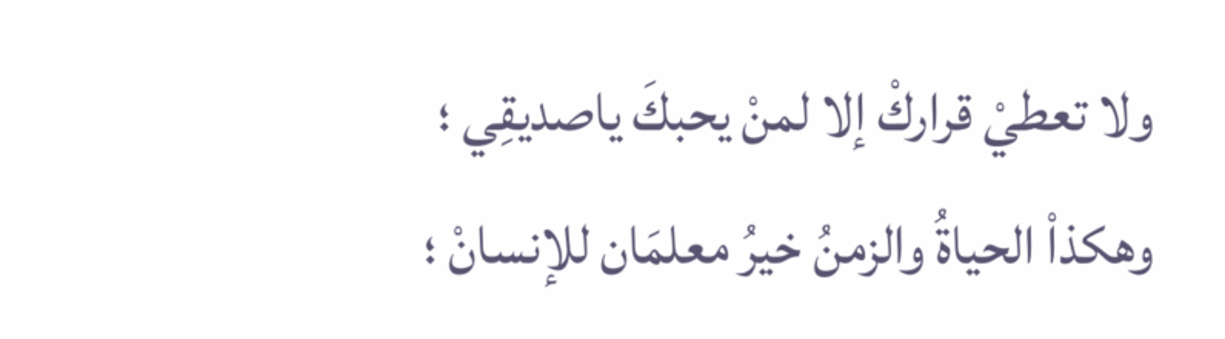ولا تعطيْ قراركْ إلا لمنْ يحبكَ ياصديقِي ؛
وهكذاْ الحياةُ والزمنُ خيرُ معلمَان للإنسانْ ؛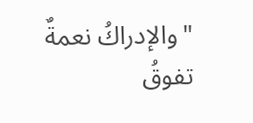"والإدراكُ نعمةٌ تفوقُ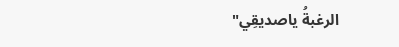الرغبةُ ياصديقِي"